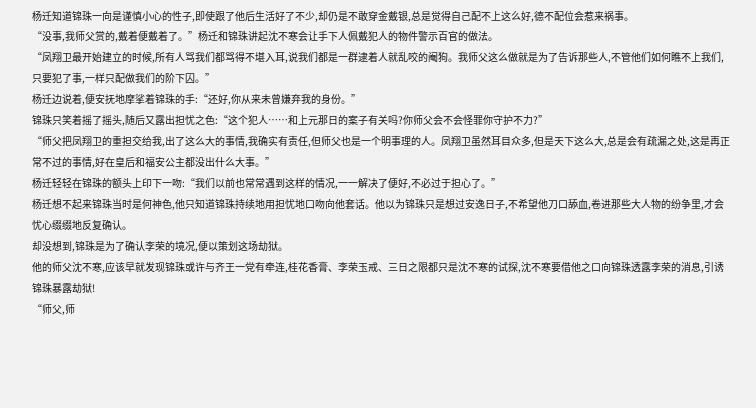杨迁知道锦珠一向是谨慎小心的性子,即使跟了他后生活好了不少,却仍是不敢穿金戴银,总是觉得自己配不上这么好,德不配位会惹来祸事。
“没事,我师父赏的,戴着便戴着了。”杨迁和锦珠讲起沈不寒会让手下人佩戴犯人的物件警示百官的做法。
“凤翔卫最开始建立的时候,所有人骂我们都骂得不堪入耳,说我们都是一群逮着人就乱咬的阉狗。我师父这么做就是为了告诉那些人,不管他们如何瞧不上我们,只要犯了事,一样只配做我们的阶下囚。”
杨迁边说着,便安抚地摩挲着锦珠的手:“还好,你从来未曾嫌弃我的身份。”
锦珠只笑着摇了摇头,随后又露出担忧之色:“这个犯人……和上元那日的案子有关吗?你师父会不会怪罪你守护不力?”
“师父把凤翔卫的重担交给我,出了这么大的事情,我确实有责任,但师父也是一个明事理的人。凤翔卫虽然耳目众多,但是天下这么大,总是会有疏漏之处,这是再正常不过的事情,好在皇后和福安公主都没出什么大事。”
杨迁轻轻在锦珠的额头上印下一吻:“我们以前也常常遇到这样的情况,一一解决了便好,不必过于担心了。”
杨迁想不起来锦珠当时是何神色,他只知道锦珠持续地用担忧地口吻向他套话。他以为锦珠只是想过安逸日子,不希望他刀口舔血,卷进那些大人物的纷争里,才会忧心缀缀地反复确认。
却没想到,锦珠是为了确认李荣的境况,便以策划这场劫狱。
他的师父沈不寒,应该早就发现锦珠或许与齐王一党有牵连,桂花香膏、李荣玉戒、三日之限都只是沈不寒的试探,沈不寒要借他之口向锦珠透露李荣的消息,引诱锦珠暴露劫狱!
“师父,师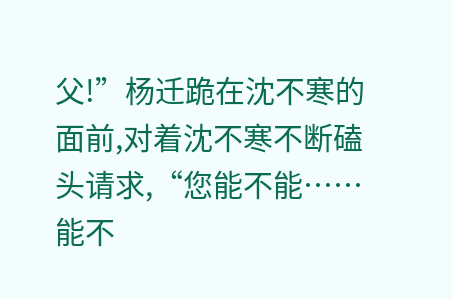父!”杨迁跪在沈不寒的面前,对着沈不寒不断磕头请求,“您能不能……能不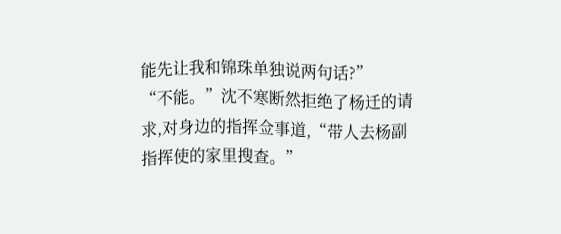能先让我和锦珠单独说两句话?”
“不能。”沈不寒断然拒绝了杨迁的请求,对身边的指挥佥事道,“带人去杨副指挥使的家里搜查。”